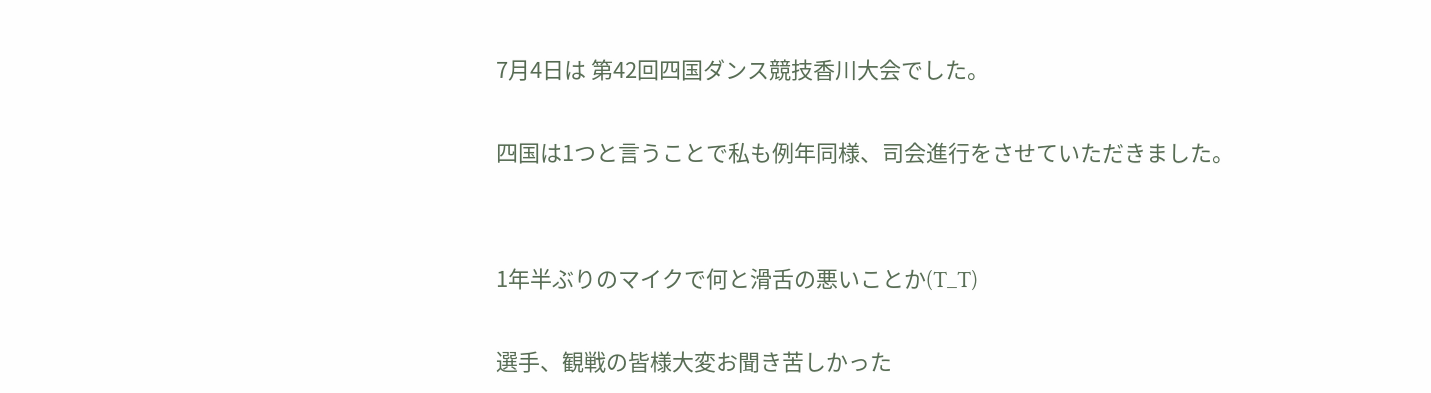7月4日は 第42回四国ダンス競技香川大会でした。

四国は1つと言うことで私も例年同様、司会進行をさせていただきました。


1年半ぶりのマイクで何と滑舌の悪いことか(T_T)

選手、観戦の皆様大変お聞き苦しかった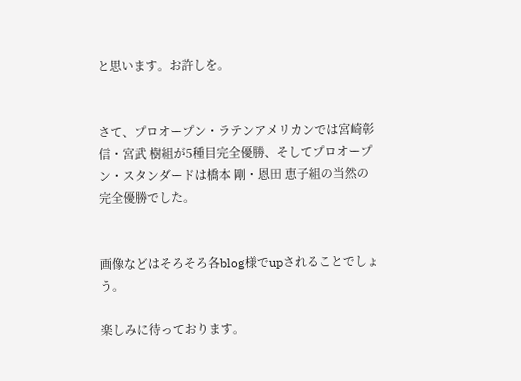と思います。お許しを。


さて、プロオープン・ラテンアメリカンでは宮崎彰信・宮武 樹組が5種目完全優勝、そしてプロオープン・スタンダードは橋本 剛・恩田 恵子組の当然の完全優勝でした。


画像などはそろそろ各blog様でupされることでしょう。

楽しみに待っております。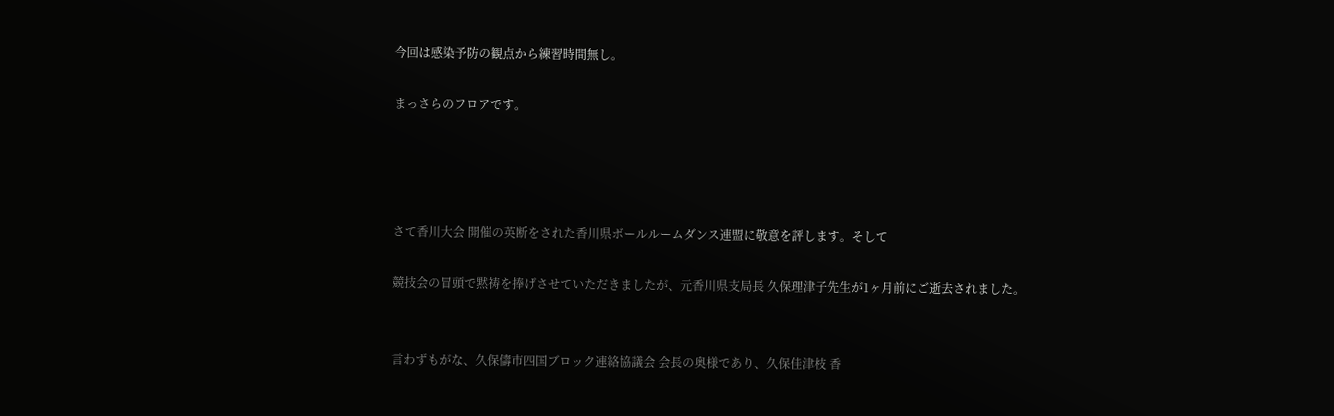今回は感染予防の観点から練習時間無し。

まっさらのフロアです。




さて香川大会 開催の英断をされた香川県ボールルームダンス連盟に敬意を評します。そして

競技会の冒頭で黙祷を捧げさせていただきましたが、元香川県支局長 久保理津子先生が1ヶ月前にご逝去されました。


言わずもがな、久保儔市四国ブロック連絡協議会 会長の奥様であり、久保佳津枝 香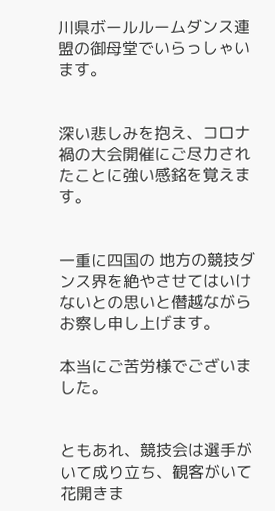川県ボールルームダンス連盟の御母堂でいらっしゃいます。


深い悲しみを抱え、コロナ禍の大会開催にご尽力されたことに強い感銘を覚えます。


一重に四国の 地方の競技ダンス界を絶やさせてはいけないとの思いと僭越ながらお察し申し上げます。

本当にご苦労様でございました。


ともあれ、競技会は選手がいて成り立ち、観客がいて花開きま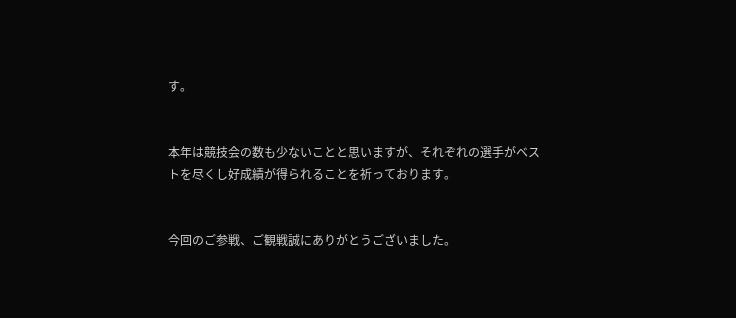す。


本年は競技会の数も少ないことと思いますが、それぞれの選手がベストを尽くし好成績が得られることを祈っております。


今回のご参戦、ご観戦誠にありがとうございました。